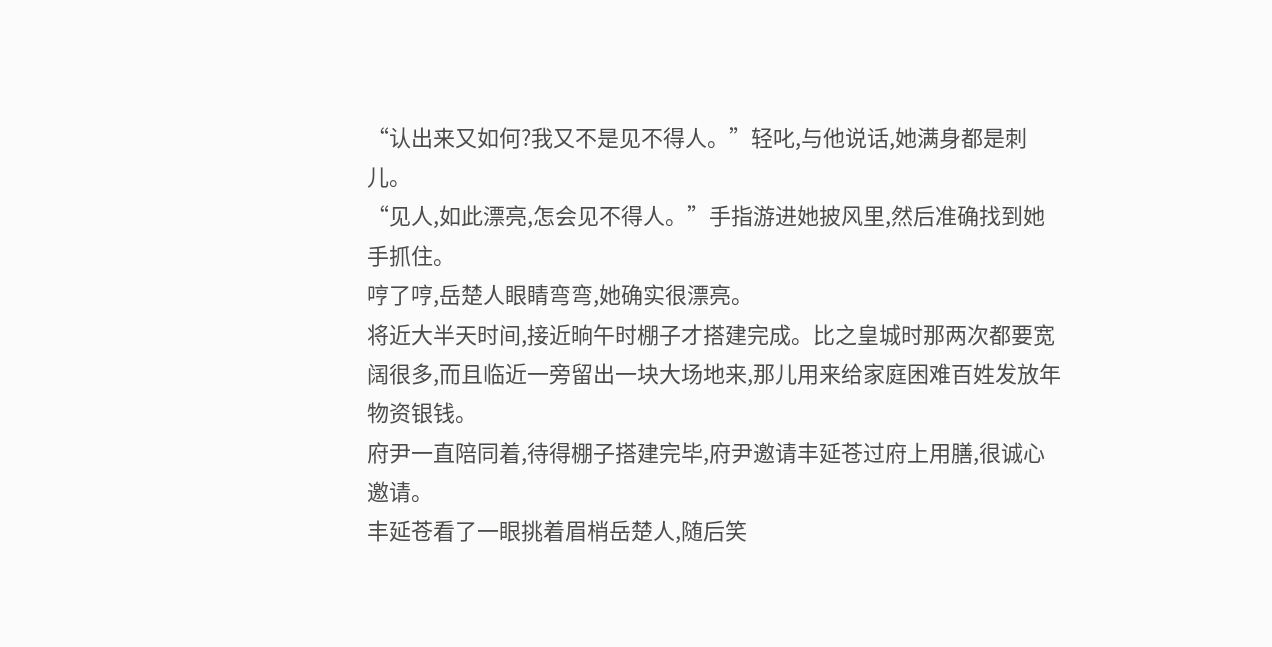“认出来又如何?我又不是见不得人。”轻叱,与他说话,她满身都是刺儿。
“见人,如此漂亮,怎会见不得人。”手指游进她披风里,然后准确找到她手抓住。
哼了哼,岳楚人眼睛弯弯,她确实很漂亮。
将近大半天时间,接近晌午时棚子才搭建完成。比之皇城时那两次都要宽阔很多,而且临近一旁留出一块大场地来,那儿用来给家庭困难百姓发放年物资银钱。
府尹一直陪同着,待得棚子搭建完毕,府尹邀请丰延苍过府上用膳,很诚心邀请。
丰延苍看了一眼挑着眉梢岳楚人,随后笑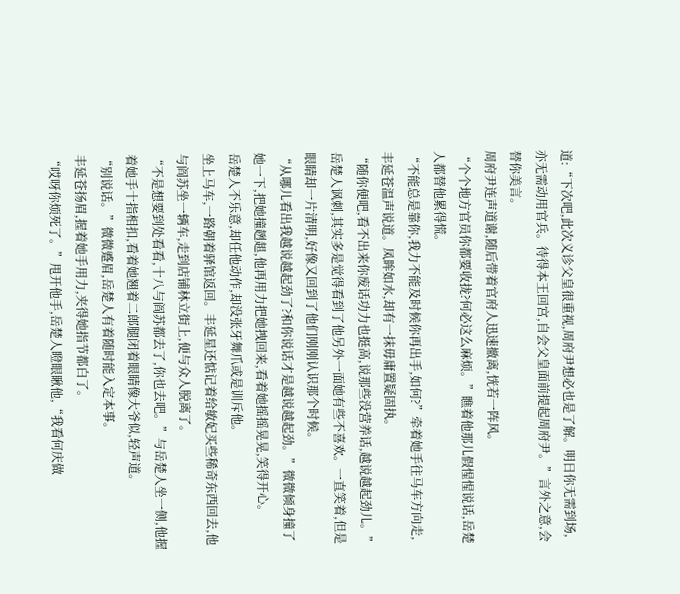道:“下次吧,此次义诊父皇很重视,周府尹想必也是了解。明日你无需到场,亦无需动用官兵。待得本王回宫,自会父皇面前提起周府尹。”言外之意,会替你美言。
周府尹连声道谢,随后带着官府人迅速撤离,恍若一阵风。
“个个地方官员你都要收拢?何必这么麻烦。”瞧着他那儿假惺惺说话,岳楚人都替他累得慌。
“不能总是靠你,我力不能及时候你再出手,如何?”牵着她手往马车方向走,丰延苍温声说道。凤眸如水,却有一抹毋庸置疑固执。
“随你便吧,看不出来你废话功力也挺高,说那些没营养话,越说越起劲儿。”岳楚人讽刺,其实多是觉得看到了他另外一面她有些不喜欢。一直笑着,但是眼睛却一片清明,好像又回到了他们刚刚认识那个时候。
“从哪儿看出我越说越起劲了?和你说话才是越说越起劲。”微微倾身撞了她一下,把她撞趔趄,他再用力把她拽回来,看着她摇摇晃晃,笑得开心。
岳楚人不乐意,却任他动作,却没张牙舞爪或是训斥他。
坐上马车,一路朝着驿馆返回。丰延星还惦记着给敏妃买些稀奇东西回去,他与阎苏坐一辆车,走到店铺林立街上,便与众人脱离了。
“不是想要到处看看,十八与阎苏都去了,你也去吧。”与岳楚人坐一侧,他握着她手十指相扣,看着她翘着二郎腿闭着眼睛像大爷似,轻声道。
“别说话。”微微蹙眉,岳楚人有着随时能入定本事。
丰延苍扬眉,握着她手用力,夹得她指节都白了。
“哎呀你烦死了。”甩开他手,岳楚人瞪眼瞅他,“我看何庆做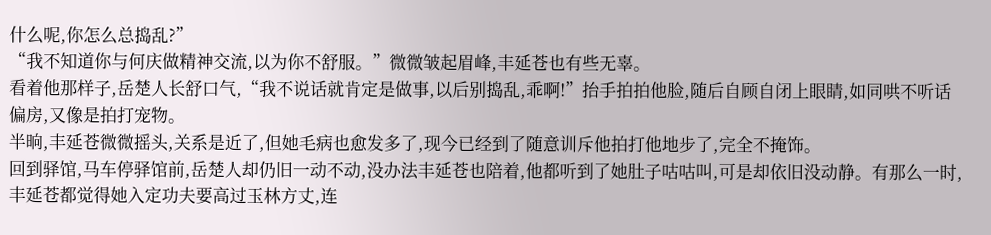什么呢,你怎么总捣乱?”
“我不知道你与何庆做精神交流,以为你不舒服。”微微皱起眉峰,丰延苍也有些无辜。
看着他那样子,岳楚人长舒口气,“我不说话就肯定是做事,以后别捣乱,乖啊!”抬手拍拍他脸,随后自顾自闭上眼睛,如同哄不听话偏房,又像是拍打宠物。
半晌,丰延苍微微摇头,关系是近了,但她毛病也愈发多了,现今已经到了随意训斥他拍打他地步了,完全不掩饰。
回到驿馆,马车停驿馆前,岳楚人却仍旧一动不动,没办法丰延苍也陪着,他都听到了她肚子咕咕叫,可是却依旧没动静。有那么一时,丰延苍都觉得她入定功夫要高过玉林方丈,连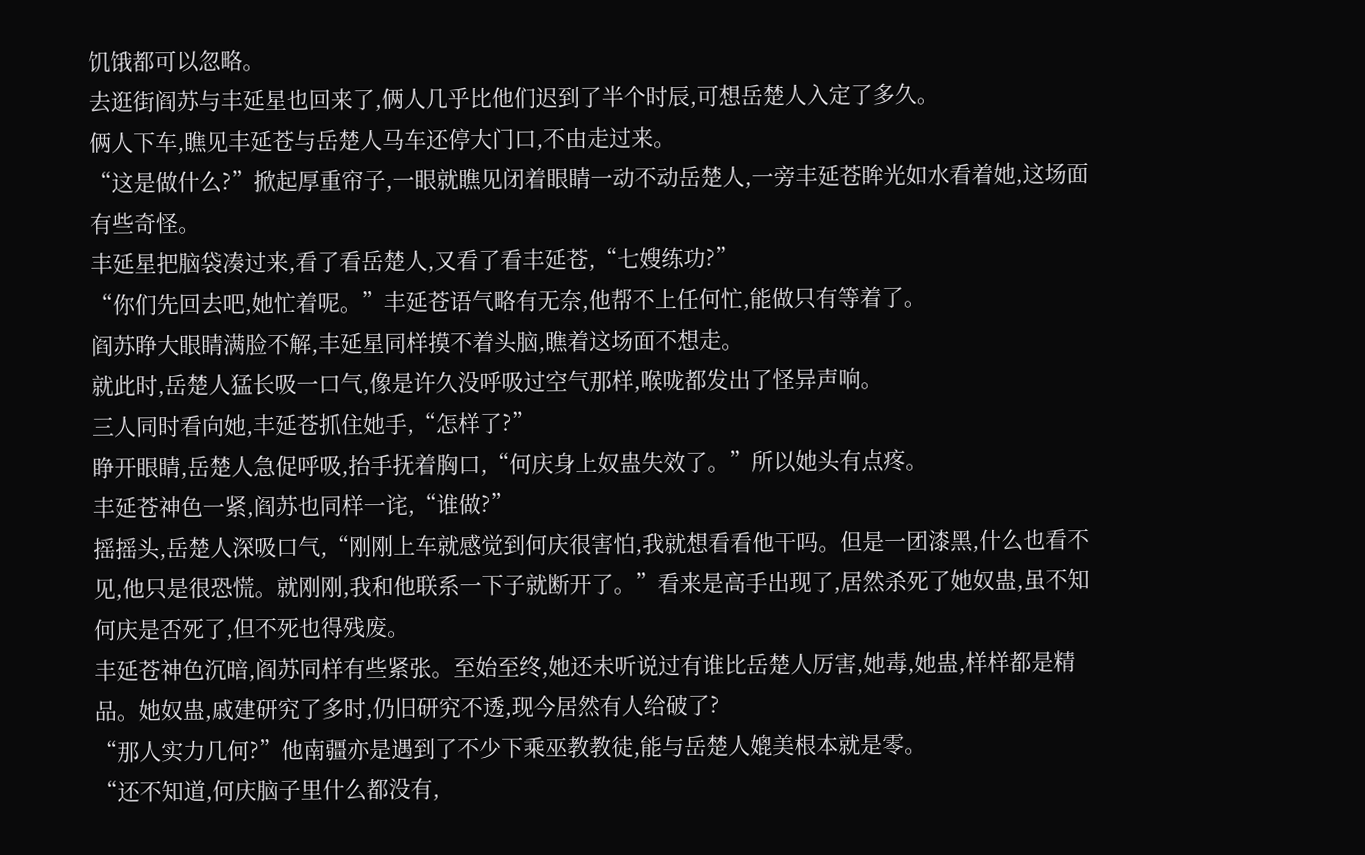饥饿都可以忽略。
去逛街阎苏与丰延星也回来了,俩人几乎比他们迟到了半个时辰,可想岳楚人入定了多久。
俩人下车,瞧见丰延苍与岳楚人马车还停大门口,不由走过来。
“这是做什么?”掀起厚重帘子,一眼就瞧见闭着眼睛一动不动岳楚人,一旁丰延苍眸光如水看着她,这场面有些奇怪。
丰延星把脑袋凑过来,看了看岳楚人,又看了看丰延苍,“七嫂练功?”
“你们先回去吧,她忙着呢。”丰延苍语气略有无奈,他帮不上任何忙,能做只有等着了。
阎苏睁大眼睛满脸不解,丰延星同样摸不着头脑,瞧着这场面不想走。
就此时,岳楚人猛长吸一口气,像是许久没呼吸过空气那样,喉咙都发出了怪异声响。
三人同时看向她,丰延苍抓住她手,“怎样了?”
睁开眼睛,岳楚人急促呼吸,抬手抚着胸口,“何庆身上奴蛊失效了。”所以她头有点疼。
丰延苍神色一紧,阎苏也同样一诧,“谁做?”
摇摇头,岳楚人深吸口气,“刚刚上车就感觉到何庆很害怕,我就想看看他干吗。但是一团漆黑,什么也看不见,他只是很恐慌。就刚刚,我和他联系一下子就断开了。”看来是高手出现了,居然杀死了她奴蛊,虽不知何庆是否死了,但不死也得残废。
丰延苍神色沉暗,阎苏同样有些紧张。至始至终,她还未听说过有谁比岳楚人厉害,她毒,她蛊,样样都是精品。她奴蛊,戚建研究了多时,仍旧研究不透,现今居然有人给破了?
“那人实力几何?”他南疆亦是遇到了不少下乘巫教教徒,能与岳楚人媲美根本就是零。
“还不知道,何庆脑子里什么都没有,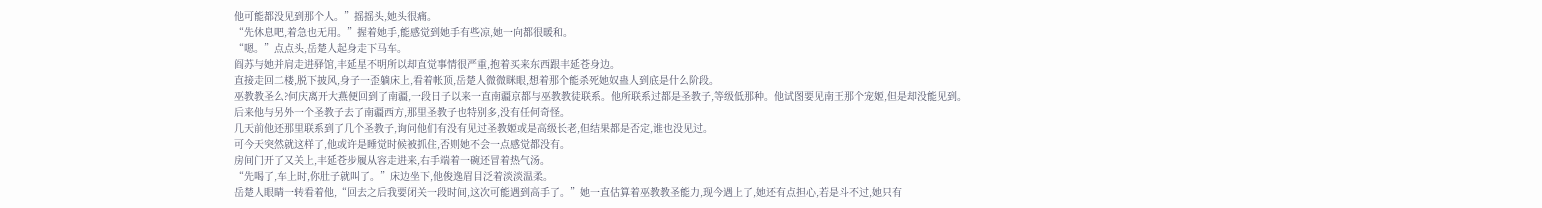他可能都没见到那个人。”摇摇头,她头很痛。
“先休息吧,着急也无用。”握着她手,能感觉到她手有些凉,她一向都很暖和。
“嗯。”点点头,岳楚人起身走下马车。
阎苏与她并肩走进驿馆,丰延星不明所以却直觉事情很严重,抱着买来东西跟丰延苍身边。
直接走回二楼,脱下披风,身子一歪躺床上,看着帐顶,岳楚人微微眯眼,想着那个能杀死她奴蛊人到底是什么阶段。
巫教教圣么?何庆离开大燕便回到了南疆,一段日子以来一直南疆京都与巫教教徒联系。他所联系过都是圣教子,等级低那种。他试图要见南王那个宠姬,但是却没能见到。
后来他与另外一个圣教子去了南疆西方,那里圣教子也特别多,没有任何奇怪。
几天前他还那里联系到了几个圣教子,询问他们有没有见过圣教姬或是高级长老,但结果都是否定,谁也没见过。
可今天突然就这样了,他或许是睡觉时候被抓住,否则她不会一点感觉都没有。
房间门开了又关上,丰延苍步履从容走进来,右手端着一碗还冒着热气汤。
“先喝了,车上时,你肚子就叫了。”床边坐下,他俊逸眉目泛着淡淡温柔。
岳楚人眼睛一转看着他,“回去之后我要闭关一段时间,这次可能遇到高手了。”她一直估算着巫教教圣能力,现今遇上了,她还有点担心,若是斗不过,她只有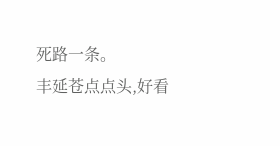死路一条。
丰延苍点点头,好看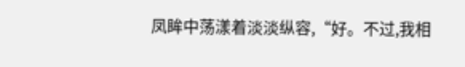凤眸中荡漾着淡淡纵容,“好。不过,我相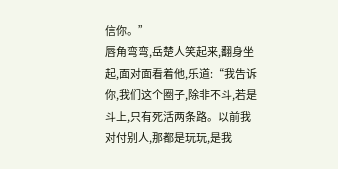信你。”
唇角弯弯,岳楚人笑起来,翻身坐起,面对面看着他,乐道:“我告诉你,我们这个圈子,除非不斗,若是斗上,只有死活两条路。以前我对付别人,那都是玩玩,是我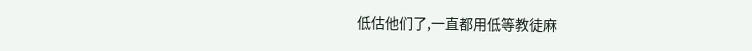低估他们了,一直都用低等教徒麻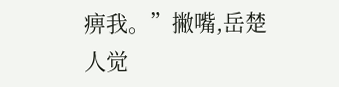痹我。”撇嘴,岳楚人觉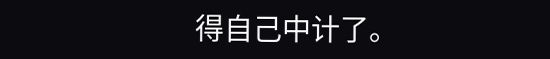得自己中计了。